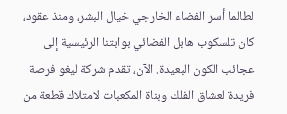لطالما أسر الفضاء الخارجي خيال البشر، ومنذ عقود، كان تلسكوب هابل الفضائي بوابتنا الرئيسية إلى عجائب الكون البعيدة. الآن، تقدم شركة ليغو فرصة فريدة لعشاق الفلك وبناة المكعبات لامتلاك قطعة من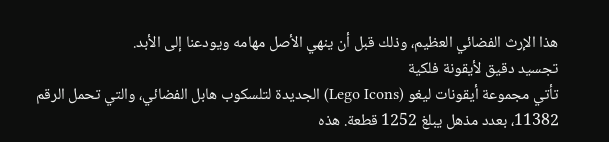هذا الإرث الفضائي العظيم، وذلك قبل أن ينهي الأصل مهامه ويودعنا إلى الأبد.
تجسيد دقيق لأيقونة فلكية
تأتي مجموعة أيقونات ليغو (Lego Icons) الجديدة لتلسكوب هابل الفضائي، والتي تحمل الرقم 11382، بعدد مذهل يبلغ 1252 قطعة. هذه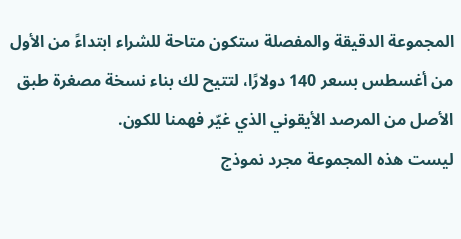المجموعة الدقيقة والمفصلة ستكون متاحة للشراء ابتداءً من الأول من أغسطس بسعر 140 دولارًا، لتتيح لك بناء نسخة مصغرة طبق الأصل من المرصد الأيقوني الذي غيّر فهمنا للكون.
ليست هذه المجموعة مجرد نموذج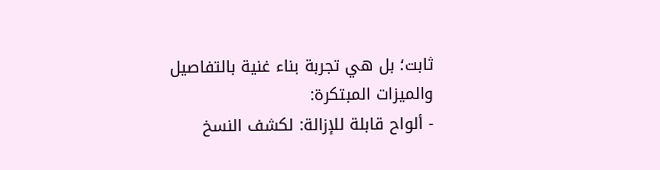ثابت؛ بل هي تجربة بناء غنية بالتفاصيل والميزات المبتكرة:
- ألواح قابلة للإزالة: لكشف النسخ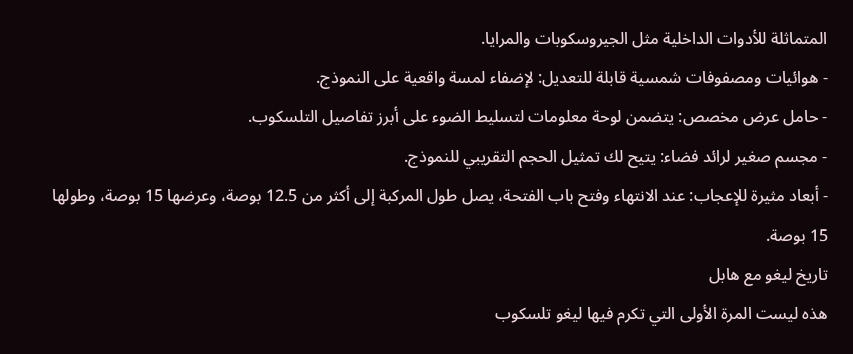المتماثلة للأدوات الداخلية مثل الجيروسكوبات والمرايا.
- هوائيات ومصفوفات شمسية قابلة للتعديل: لإضفاء لمسة واقعية على النموذج.
- حامل عرض مخصص: يتضمن لوحة معلومات لتسليط الضوء على أبرز تفاصيل التلسكوب.
- مجسم صغير لرائد فضاء: يتيح لك تمثيل الحجم التقريبي للنموذج.
- أبعاد مثيرة للإعجاب: عند الانتهاء وفتح باب الفتحة، يصل طول المركبة إلى أكثر من 12.5 بوصة، وعرضها 15 بوصة، وطولها 15 بوصة.
تاريخ ليغو مع هابل
هذه ليست المرة الأولى التي تكرم فيها ليغو تلسكوب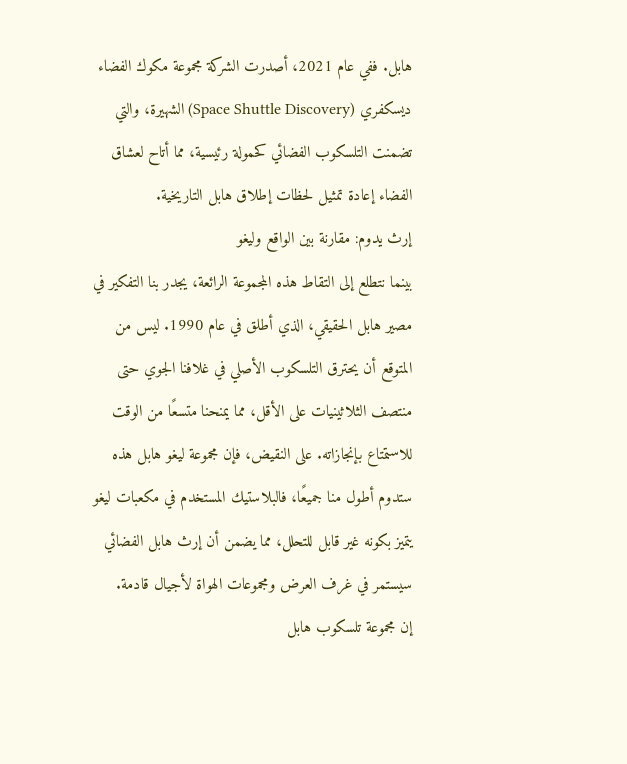هابل. ففي عام 2021، أصدرت الشركة مجموعة مكوك الفضاء ديسكفري (Space Shuttle Discovery) الشهيرة، والتي تضمنت التلسكوب الفضائي كحمولة رئيسية، مما أتاح لعشاق الفضاء إعادة تمثيل لحظات إطلاق هابل التاريخية.
إرث يدوم: مقارنة بين الواقع وليغو
بينما نتطلع إلى التقاط هذه المجموعة الرائعة، يجدر بنا التفكير في مصير هابل الحقيقي، الذي أطلق في عام 1990. ليس من المتوقع أن يحترق التلسكوب الأصلي في غلافنا الجوي حتى منتصف الثلاثينيات على الأقل، مما يمنحنا متسعًا من الوقت للاستمتاع بإنجازاته. على النقيض، فإن مجموعة ليغو هابل هذه ستدوم أطول منا جميعًا، فالبلاستيك المستخدم في مكعبات ليغو يتميز بكونه غير قابل للتحلل، مما يضمن أن إرث هابل الفضائي سيستمر في غرف العرض ومجموعات الهواة لأجيال قادمة.
إن مجموعة تلسكوب هابل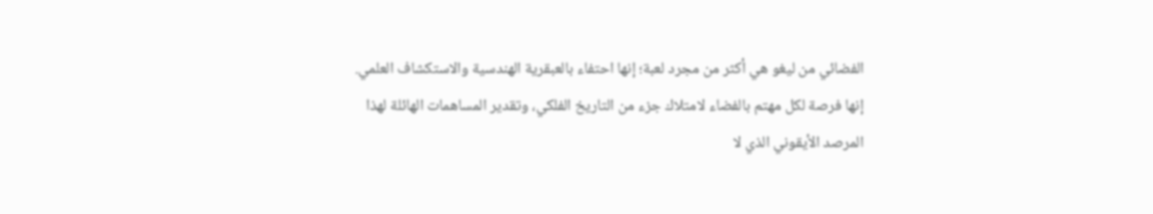الفضائي من ليغو هي أكثر من مجرد لعبة؛ إنها احتفاء بالعبقرية الهندسية والاستكشاف العلمي. إنها فرصة لكل مهتم بالفضاء لامتلاك جزء من التاريخ الفلكي، وتقدير المساهمات الهائلة لهذا المرصد الأيقوني الذي لا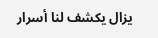يزال يكشف لنا أسرار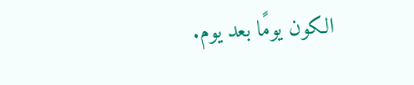الكون يومًا بعد يوم.